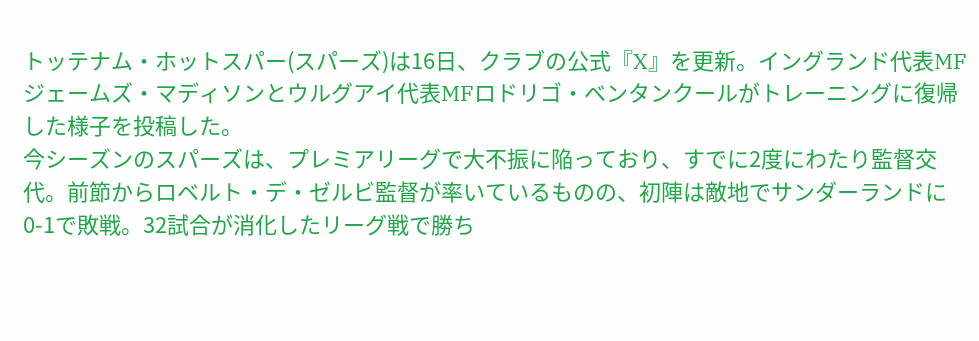トッテナム・ホットスパー(スパーズ)は16日、クラブの公式『X』を更新。イングランド代表MFジェームズ・マディソンとウルグアイ代表MFロドリゴ・ベンタンクールがトレーニングに復帰した様子を投稿した。
今シーズンのスパーズは、プレミアリーグで大不振に陥っており、すでに2度にわたり監督交代。前節からロベルト・デ・ゼルビ監督が率いているものの、初陣は敵地でサンダーランドに0-1で敗戦。32試合が消化したリーグ戦で勝ち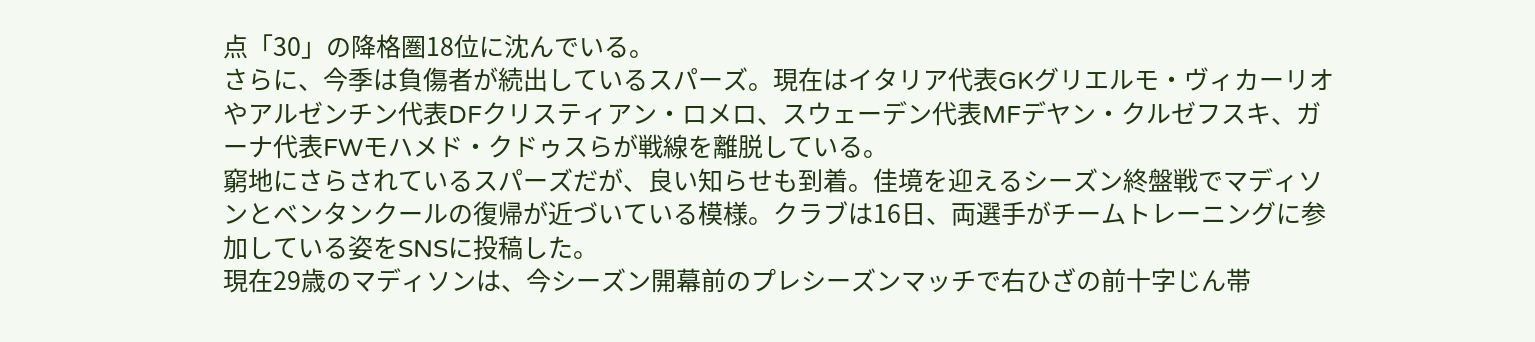点「30」の降格圏18位に沈んでいる。
さらに、今季は負傷者が続出しているスパーズ。現在はイタリア代表GKグリエルモ・ヴィカーリオやアルゼンチン代表DFクリスティアン・ロメロ、スウェーデン代表MFデヤン・クルゼフスキ、ガーナ代表FWモハメド・クドゥスらが戦線を離脱している。
窮地にさらされているスパーズだが、良い知らせも到着。佳境を迎えるシーズン終盤戦でマディソンとベンタンクールの復帰が近づいている模様。クラブは16日、両選手がチームトレーニングに参加している姿をSNSに投稿した。
現在29歳のマディソンは、今シーズン開幕前のプレシーズンマッチで右ひざの前十字じん帯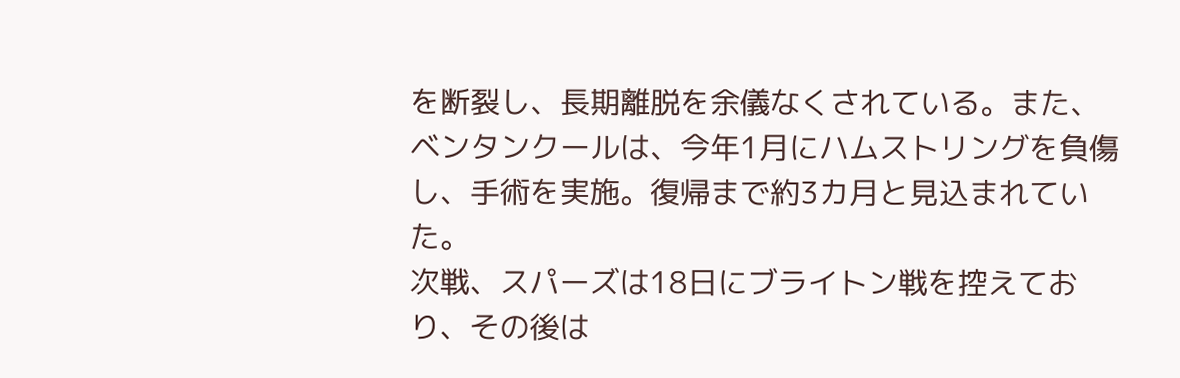を断裂し、長期離脱を余儀なくされている。また、ベンタンクールは、今年1月にハムストリングを負傷し、手術を実施。復帰まで約3カ月と見込まれていた。
次戦、スパーズは18日にブライトン戦を控えており、その後は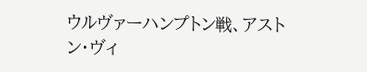ウルヴァーハンプトン戦、アストン・ヴィ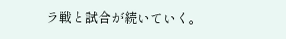ラ戦と試合が続いていく。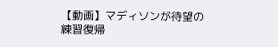【動画】マディソンが待望の練習復帰